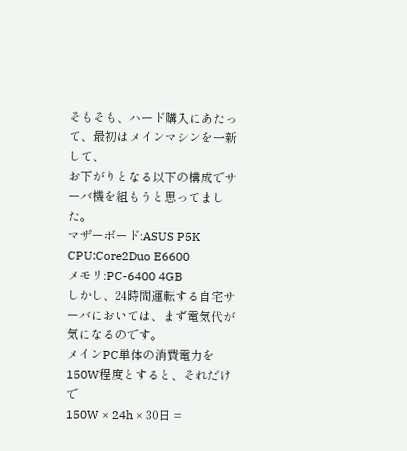そもそも、ハード購入にあたって、最初はメインマシンを一新して、
お下がりとなる以下の構成でサーバ機を組もうと思ってました。
マザーボード:ASUS P5K
CPU:Core2Duo E6600
メモリ:PC-6400 4GB
しかし、24時間運転する自宅サーバにおいては、まず電気代が気になるのです。
メインPC単体の消費電力を150W程度とすると、それだけで
150W × 24h × 30日 =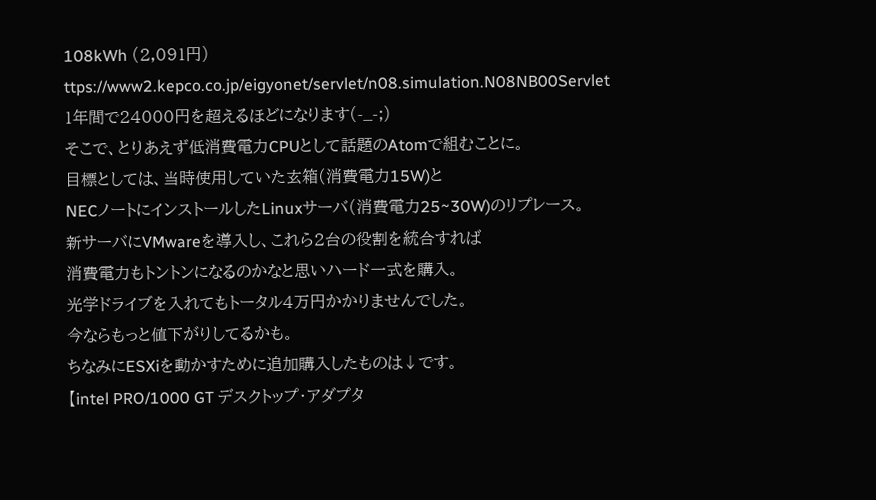108kWh (2,091円)
ttps://www2.kepco.co.jp/eigyonet/servlet/n08.simulation.N08NB00Servlet
1年間で24000円を超えるほどになります(-_-;)
そこで、とりあえず低消費電力CPUとして話題のAtomで組むことに。
目標としては、当時使用していた玄箱(消費電力15W)と
NECノートにインストールしたLinuxサーバ(消費電力25~30W)のリプレース。
新サーバにVMwareを導入し、これら2台の役割を統合すれば
消費電力もトントンになるのかなと思いハード一式を購入。
光学ドライブを入れてもトータル4万円かかりませんでした。
今ならもっと値下がりしてるかも。
ちなみにESXiを動かすために追加購入したものは↓です。
【intel PRO/1000 GT デスクトップ・アダプタ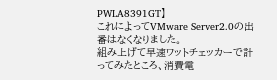PWLA8391GT】
これによってVMware Server2.0の出番はなくなりました。
組み上げて早速ワットチェッカーで計ってみたところ、消費電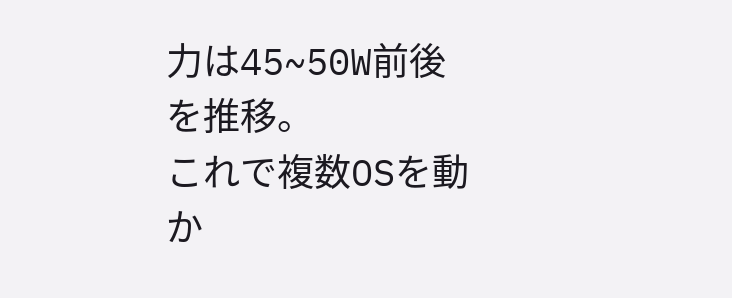力は45~50W前後を推移。
これで複数OSを動か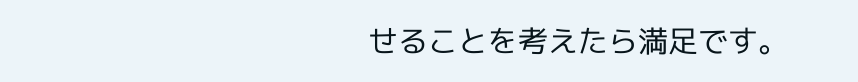せることを考えたら満足です。